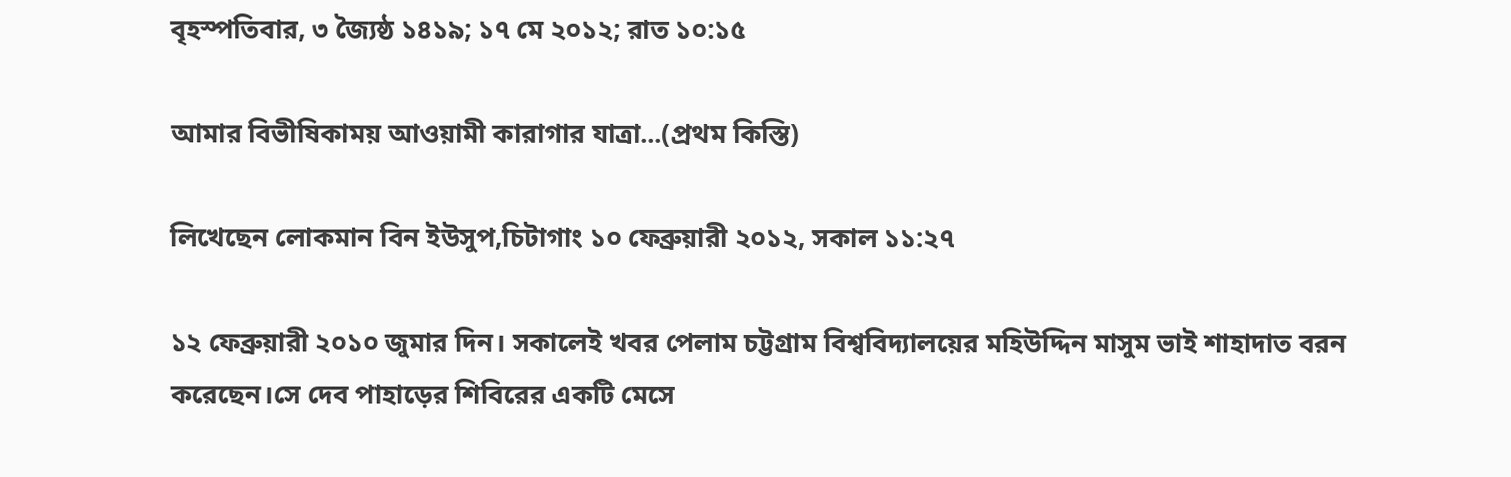বৃহস্পতিবার, ৩ জ্যৈষ্ঠ ১৪১৯; ১৭ মে ২০১২; রাত ১০:১৫

আমার বিভীষিকাময় আওয়ামী কারাগার যাত্রা...(প্রথম কিস্তি)

লিখেছেন লোকমান বিন ইউসুপ,চিটাগাং ১০ ফেব্রুয়ারী ২০১২, সকাল ১১:২৭

১২ ফেব্রুয়ারী ২০১০ জুমার দিন। সকালেই খবর পেলাম চট্টগ্রাম বিশ্ববিদ্যালয়ের মহিউদ্দিন মাসুম ভাই শাহাদাত বরন করেছেন।সে দেব পাহাড়ের শিবিরের একটি মেসে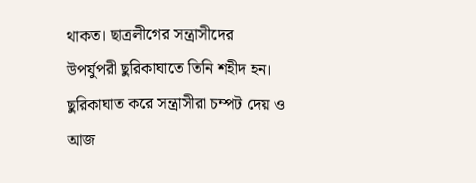থাকত। ছাত্রলীগের সন্ত্রাসীদের উপর্যুপরী ছুরিকাঘাতে তিনি শহীদ হন। ছুরিকাঘাত করে সন্ত্রাসীরা চম্পট দেয় ও আজ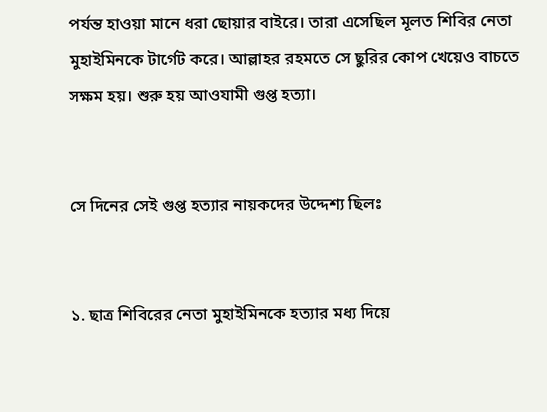পর্যন্ত হাওয়া মানে ধরা ছোয়ার বাইরে। তারা এসেছিল মূলত শিবির নেতা মুহাইমিনকে টার্গেট করে। আল্লাহর রহমতে সে ছুরির কোপ খেয়েও বাচতে সক্ষম হয়। শুরু হয় আওযামী গুপ্ত হত্যা।


সে দিনের সেই গুপ্ত হত্যার নায়কদের উদ্দেশ্য ছিলঃ


১. ছাত্র শিবিরের নেতা মুহাইমিনকে হত্যার মধ্য দিয়ে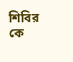শিবির কে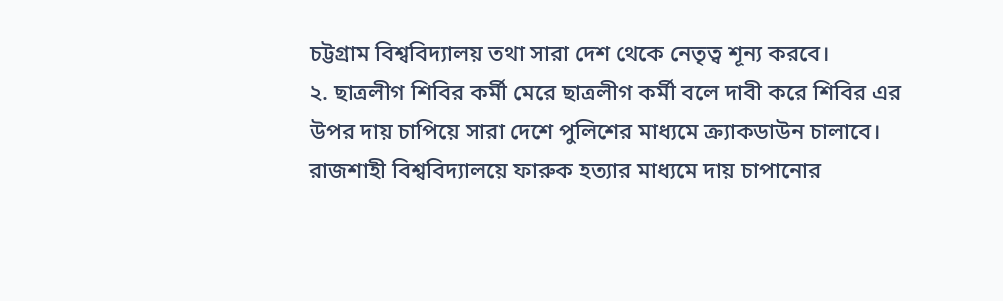চট্টগ্রাম বিশ্ববিদ্যালয় তথা সারা দেশ থেকে নেতৃত্ব শূন্য করবে।
২. ছাত্রলীগ শিবির কর্মী মেরে ছাত্রলীগ কর্মী বলে দাবী করে শিবির এর উপর দায় চাপিয়ে সারা দেশে পুলিশের মাধ্যমে ক্র্যাকডাউন চালাবে। রাজশাহী বিশ্ববিদ্যালয়ে ফারুক হত্যার মাধ্যমে দায় চাপানোর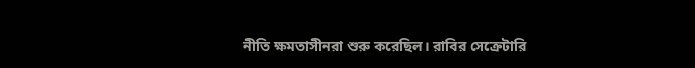নীতি ক্ষমতাসীনরা শুরু করেছিল। রাবির সেক্রেটারি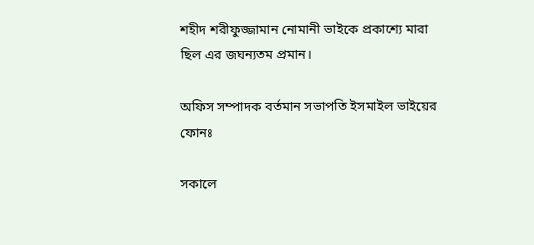শহীদ শরীফুজ্জামান নোমানী ভাইকে প্রকাশ্যে মারা ছিল এর জঘন্যতম প্রমান।

অফিস সম্পাদক বর্তমান সভাপতি ইসমাইল ভাইয়ের ফোনঃ

সকালে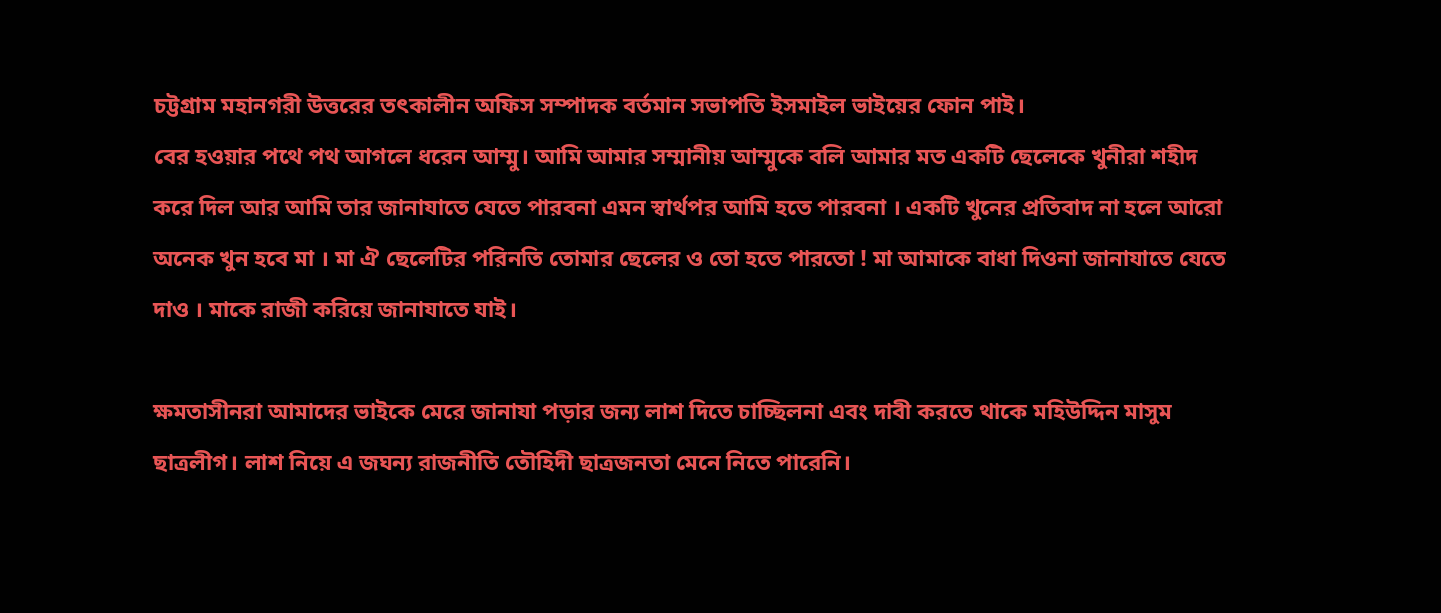চট্টগ্রাম মহানগরী উত্তরের তৎকালীন অফিস সম্পাদক বর্তমান সভাপতি ইসমাইল ভাইয়ের ফোন পাই।
বের হওয়ার পথে পথ আগলে ধরেন আম্মু। আমি আমার সম্মানীয় আম্মুকে বলি আমার মত একটি ছেলেকে খুনীরা শহীদ করে দিল আর আমি তার জানাযাতে যেতে পারবনা এমন স্বার্থপর আমি হতে পারবনা । একটি খুনের প্রতিবাদ না হলে আরো অনেক খুন হবে মা । মা ঐ ছেলেটির পরিনতি তোমার ছেলের ও তো হতে পারতো ! মা আমাকে বাধা দিওনা জানাযাতে যেতে দাও । মাকে রাজী করিয়ে জানাযাতে যাই।

ক্ষমতাসীনরা আমাদের ভাইকে মেরে জানাযা পড়ার জন্য লাশ দিতে চাচ্ছিলনা এবং দাবী করতে থাকে মহিউদ্দিন মাসুম ছাত্রলীগ। লাশ নিয়ে এ জঘন্য রাজনীতি তৌহিদী ছাত্রজনতা মেনে নিতে পারেনি।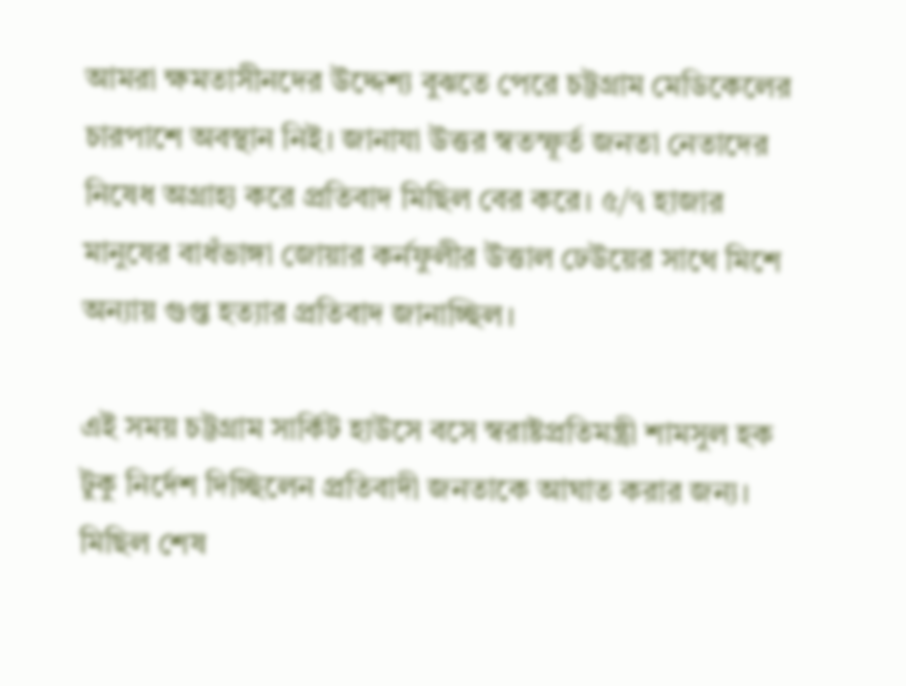আমরা ক্ষমতাসীনদের উদ্দেশ্য বুঝতে পেরে চট্টগ্রাম মেডিকেলের চারপাশে অবস্থান নিই। জানাযা উত্তর স্বতস্ফূর্ত জনতা নেতাদের নিষেধ অগ্রাহ্য করে প্রতিবাদ মিছিল বের করে। ৫/৭ হাজার মানুষের বাধঁভাঙ্গা জোয়ার কর্নফুলীর উত্তাল ঢেউয়ের সাথে মিশে অন্যায় গুপ্ত হত্যার প্রতিবাদ জানাচ্ছিল।

এই সময় চট্টগ্রাম সার্কিট হাউসে বসে স্বরাষ্টপ্রতিমন্ত্রী শামসুল হক টুকু নির্দেশ দিচ্ছিলেন প্রতিবাদী জনতাকে আঘাত করার জন্য। মিছিল শেষ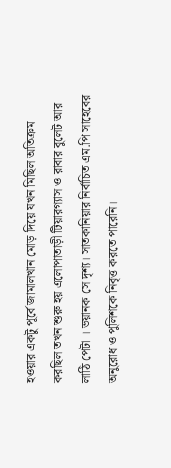হওয়ার একটু পূর্বে জামালখান মোড় দিয়ে যখন মিছিল অতিক্রম করছিল তখন শুরু হয় এলোপাতাড়ী টিয়ারগ্যাস ও রাবার বুলেট আর লাঠি পেটা । ভয়ানক সে দৃশ্য। সাতকানিয়ার নির্বাচিত এম.পি সাহেবের অনুরোধ ও পুলিশকে নিবৃত্ত করতে পারেনি।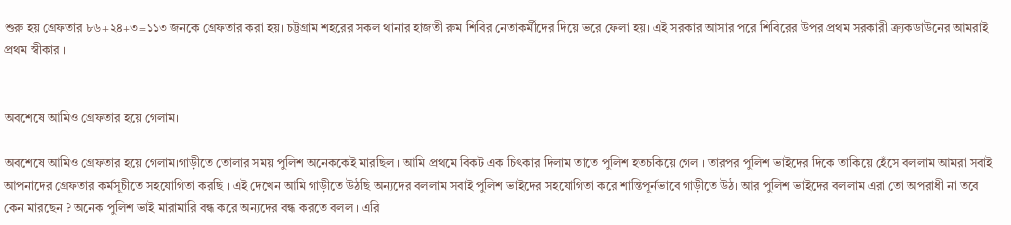শুরু হয় গ্রেফতার ৮৬+২৪+৩=১১৩ জনকে গ্রেফতার করা হয়। চট্টগ্রাম শহরের সকল থানার হাজতী রুম শিবির নেতাকর্মীদের দিয়ে ভরে ফেলা হয়। এই সরকার আসার পরে শিবিরের উপর প্রথম সরকারী ক্র্যকডাউনের আমরাই প্রথম স্বীকার ।


অবশেষে আমিও গ্রেফতার হয়ে গেলাম।

অবশেষে আমিও গ্রেফতার হয়ে গেলাম।গাড়ীতে তোলার সময় পুলিশ অনেককেই মারছিল । আমি প্রথমে বিকট এক চিৎকার দিলাম তাতে পুলিশ হতচকিয়ে গেল । তারপর পুলিশ ভাইদের দিকে তাকিয়ে হেঁসে বললাম আমরা সবাই আপনাদের গ্রেফতার কর্মসূচীতে সহযোগিতা করছি । এই দেখেন আমি গাড়ীতে উঠছি অন্যদের বললাম সবাই পুলিশ ভাইদের সহযোগিতা করে শান্তিপূর্নভাবে গাড়ীতে উঠ। আর পুলিশ ভাইদের বললাম এরা তো অপরাধী না তবে কেন মারছেন ? অনেক পুলিশ ভাই মারামারি বন্ধ করে অন্যদের বন্ধ করতে বলল । এরি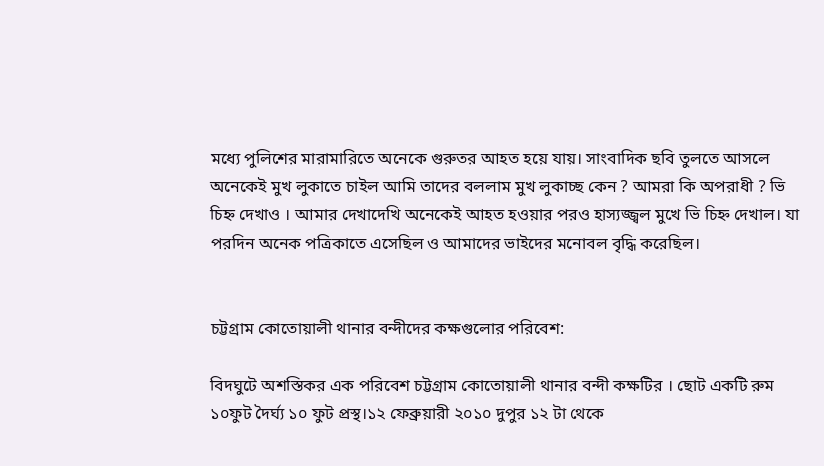মধ্যে পুলিশের মারামারিতে অনেকে গুরুতর আহত হয়ে যায়। সাংবাদিক ছবি তুলতে আসলে অনেকেই মুখ লুকাতে চাইল আমি তাদের বললাম মুখ লুকাচ্ছ কেন ? আমরা কি অপরাধী ? ভি চিহ্ন দেখাও । আমার দেখাদেখি অনেকেই আহত হওয়ার পরও হাস্যজ্জ্বল মুখে ভি চিহ্ন দেখাল। যা পরদিন অনেক পত্রিকাতে এসেছিল ও আমাদের ভাইদের মনোবল বৃদ্ধি করেছিল।


চট্টগ্রাম কোতোয়ালী থানার বন্দীদের কক্ষগুলোর পরিবেশ:

বিদঘুটে অশস্তিকর এক পরিবেশ চট্টগ্রাম কোতোয়ালী থানার বন্দী কক্ষটির । ছোট একটি রুম ১০ফুট দৈর্ঘ্য ১০ ফুট প্রস্থ।১২ ফেব্রুয়ারী ২০১০ দুপুর ১২ টা থেকে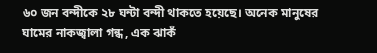৬০ জন বন্দীকে ২৮ ঘন্টা বন্দী থাকতে হয়েছে। অনেক মানুষের ঘামের নাকজ্বালা গন্ধ , এক ঝাকঁ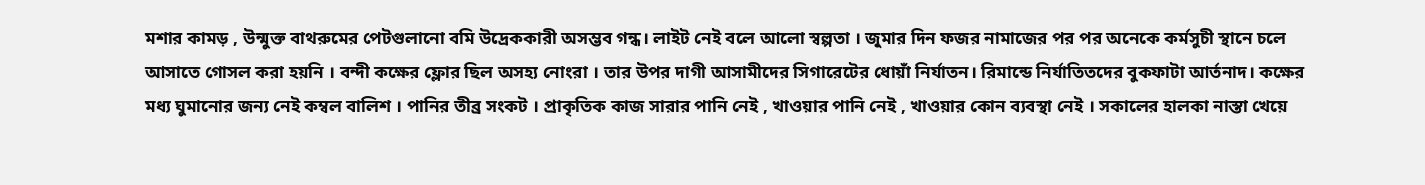মশার কামড় , উন্মুক্ত বাথরুমের পেটগুলানো বমি উদ্রেককারী অসম্ভব গন্ধ। লাইট নেই বলে আলো স্বল্পতা । জুমার দিন ফজর নামাজের পর পর অনেকে কর্মসুচী স্থানে চলে আসাতে গোসল করা হয়নি । বন্দী কক্ষের ফ্লোর ছিল অসহ্য নোংরা । তার উপর দাগী আসামীদের সিগারেটের ধোয়াঁ নির্যাতন। রিমান্ডে নির্যাতিতদের বুকফাটা আর্তনাদ। কক্ষের মধ্য ঘুমানোর জন্য নেই কম্বল বালিশ । পানির তীব্র সংকট । প্রাকৃতিক কাজ সারার পানি নেই , খাওয়ার পানি নেই , খাওয়ার কোন ব্যবস্থা নেই । সকালের হালকা নাস্তা খেয়ে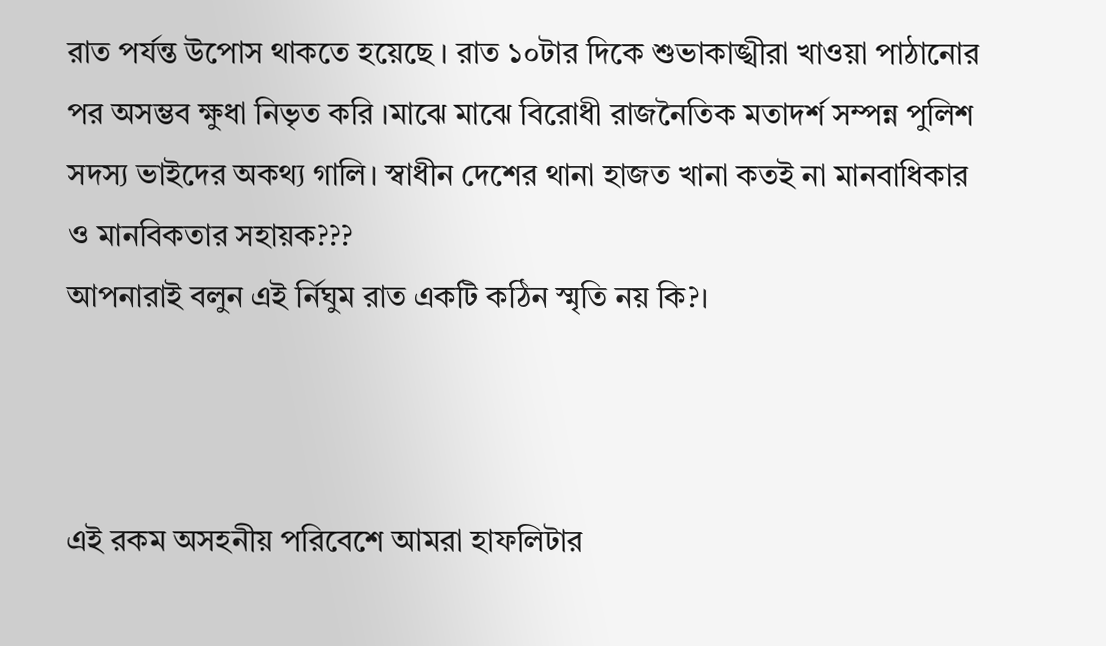রাত পর্যন্ত উপোস থাকতে হয়েছে । রাত ১০টার দিকে শুভাকাঙ্খীরা খাওয়া পাঠানোর পর অসম্ভব ক্ষুধা নিভৃত করি ।মাঝে মাঝে বিরোধী রাজনৈতিক মতাদর্শ সম্পন্ন পুলিশ সদস্য ভাইদের অকথ্য গালি। স্বাধীন দেশের থানা হাজত খানা কতই না মানবাধিকার ও মানবিকতার সহায়ক???
আপনারাই বলুন এই র্নিঘুম রাত একটি কঠিন স্মৃতি নয় কি?।



এই রকম অসহনীয় পরিবেশে আমরা হাফলিটার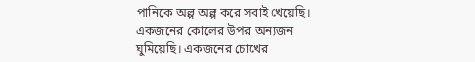পানিকে অল্প অল্প করে সবাই খেয়েছি। একজনের কোলের উপর অন্যজন ঘুমিয়েছি। একজনের চোখের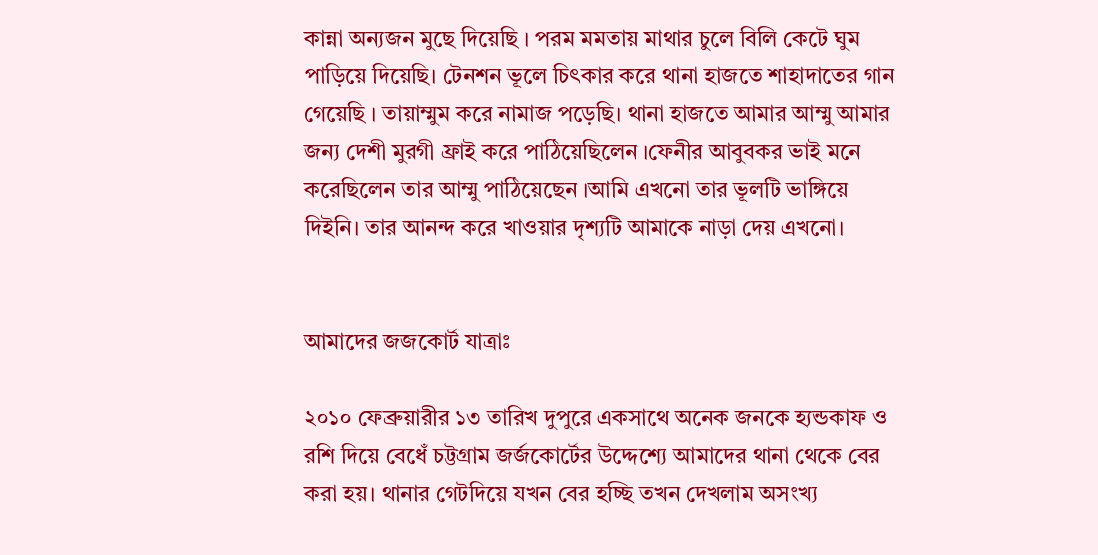কান্না অন্যজন মুছে দিয়েছি । পরম মমতায় মাথার চুলে বিলি কেটে ঘুম পাড়িয়ে দিয়েছি। টেনশন ভূলে চিৎকার করে থানা হাজতে শাহাদাতের গান গেয়েছি । তায়াম্মুম করে নামাজ পড়েছি। থানা হাজতে আমার আম্মু আমার জন্য দেশী মুরগী ফ্রাই করে পাঠিয়েছিলেন ।ফেনীর আবুবকর ভাই মনে করেছিলেন তার আম্মু পাঠিয়েছেন ।আমি এখনো তার ভূলটি ভাঙ্গিয়ে দিইনি। তার আনন্দ করে খাওয়ার দৃশ্যটি আমাকে নাড়া দেয় এখনো।


আমাদের জজকোর্ট যাত্রাঃ

২০১০ ফেব্রুয়ারীর ১৩ তারিখ দুপুরে একসাথে অনেক জনকে হ্যন্ডকাফ ও রশি দিয়ে বেধেঁ চট্টগ্রাম জর্জকোর্টের উদ্দেশ্যে আমাদের থানা থেকে বের করা হয়। থানার গেটদিয়ে যখন বের হচ্ছি তখন দেখলাম অসংখ্য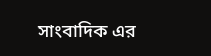সাংবাদিক এর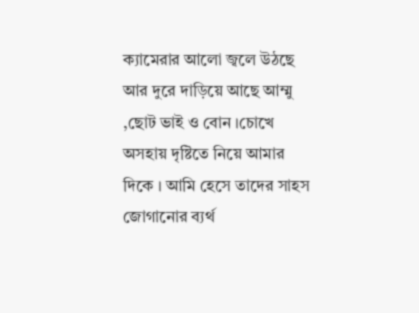ক্যামেরার আলো জ্বলে উঠছে আর দুরে দাড়িয়ে আছে আম্মু ,ছোট ভাই ও বোন ।চোখে অসহায় দৃষ্টিতে নিয়ে আমার দিকে । আমি হেসে তাদের সাহস জোগানোর ব্যর্থ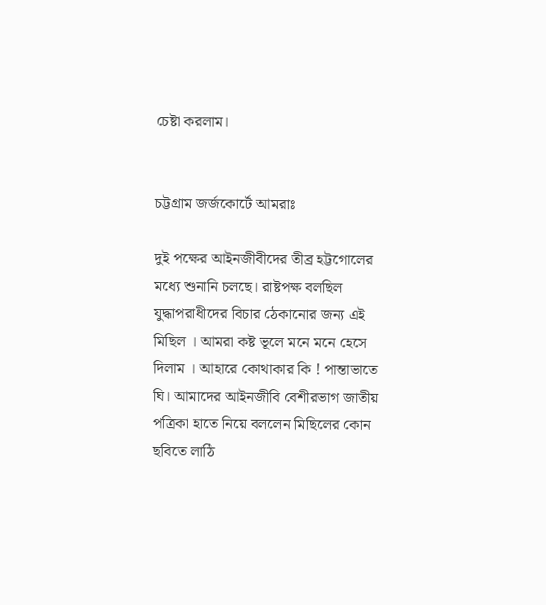চেষ্টা করলাম।


চট্টগ্রাম জর্জকোর্টে আমরাঃ

দুই পক্ষের আইনজীবীদের তীব্র হট্টগোলের মধ্যে শুনানি চলছে। রাষ্টপক্ষ বলছিল যুদ্ধাপরাধীদের বিচার ঠেকানোর জন্য এই মিছিল । আমরা কষ্ট ভূলে মনে মনে হেসে দিলাম । আহারে কোথাকার কি ! পান্তাভাতে ঘি। আমাদের আইনজীবি বেশীরভাগ জাতীয় পত্রিকা হাতে নিয়ে বললেন মিছিলের কোন ছবিতে লাঠি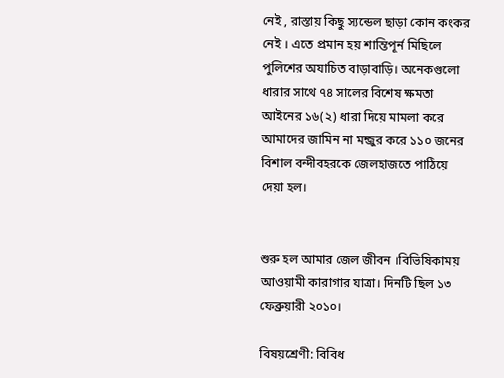নেই , রাস্তায় কিছু স্যন্ডেল ছাড়া কোন কংকর নেই । এতে প্রমান হয় শান্তিপূর্ন মিছিলে পুলিশের অযাচিত বাড়াবাড়ি। অনেকগুলো ধারার সাথে ৭৪ সালের বিশেষ ক্ষমতা আইনের ১৬(২) ধারা দিয়ে মামলা করে আমাদের জামিন না মন্জুর করে ১১০ জনের বিশাল বন্দীবহরকে জেলহাজতে পাঠিয়ে দেয়া হল।


শুরু হল আমার জেল জীবন ।বিভিষিকাময় আওয়ামী কারাগার যাত্রা। দিনটি ছিল ১৩ ফেব্রুয়ারী ২০১০।

বিষয়শ্রেণী: বিবিধ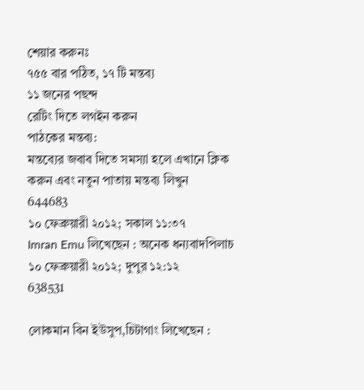শেয়ার করুনঃ
৭৫৫ বার পঠিত, ১৭ টি মন্তব্য
১১ জনের পছন্দ
রেটিং দিতে লগইন করুন
পাঠকের মন্তব্য:
মন্তব্যের জবাব দিতে সমস্যা হলে এখানে ক্লিক করুন এবং নতুন পাতায় মন্তব্য লিখুন
644683
১০ ফেব্রুয়ারী ২০১২; সকাল ১১:৩৭
Imran Emu লিখেছেন : অনেক ধন্যবাদপিলাচ
১০ ফেব্রুয়ারী ২০১২; দুপুর ১২:১২
638531

লোকমান বিন ইউসুপ,চিটাগাং লিখেছেন :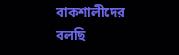বাকশালীদের বলছি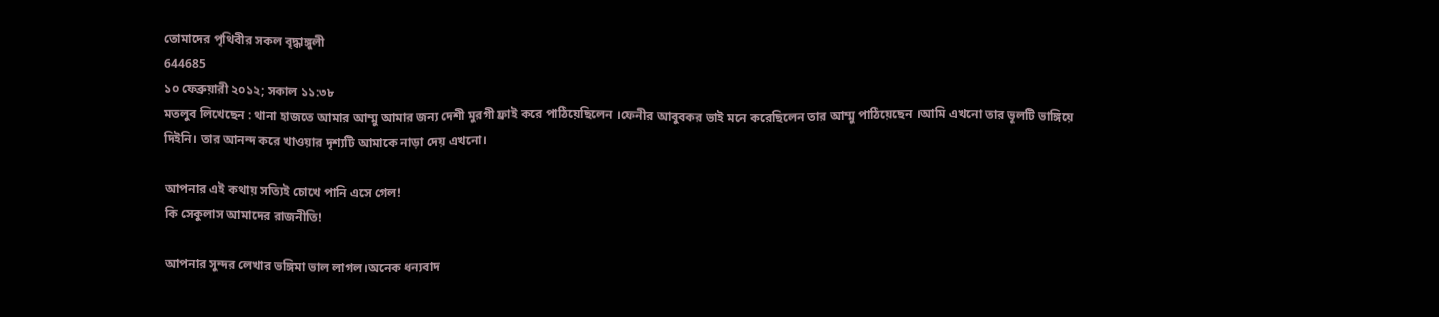তোমাদের পৃথিবীর সকল বৃদ্ধাঙ্গুলী
644685
১০ ফেব্রুয়ারী ২০১২; সকাল ১১:৩৮
মতলুব লিখেছেন : থানা হাজতে আমার আম্মু আমার জন্য দেশী মুরগী ফ্রাই করে পাঠিয়েছিলেন ।ফেনীর আবুবকর ভাই মনে করেছিলেন তার আম্মু পাঠিয়েছেন ।আমি এখনো তার ভূলটি ভাঙ্গিয়ে দিইনি। তার আনন্দ করে খাওয়ার দৃশ্যটি আমাকে নাড়া দেয় এখনো।

আপনার এই কথায় সত্যিই চোখে পানি এসে গেল!
কি সেকুলাস আমাদের রাজনীতি!

আপনার সুন্দর লেখার ভঙ্গিমা ভাল লাগল।অনেক ধন্যবাদ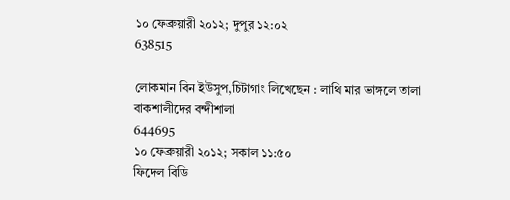১০ ফেব্রুয়ারী ২০১২; দুপুর ১২:০২
638515

লোকমান বিন ইউসুপ,চিটাগাং লিখেছেন : লাথি মার ভাঙ্গলে তালা
বাকশালীদের বন্দীশালা
644695
১০ ফেব্রুয়ারী ২০১২; সকাল ১১:৫০
ফিদেল বিডি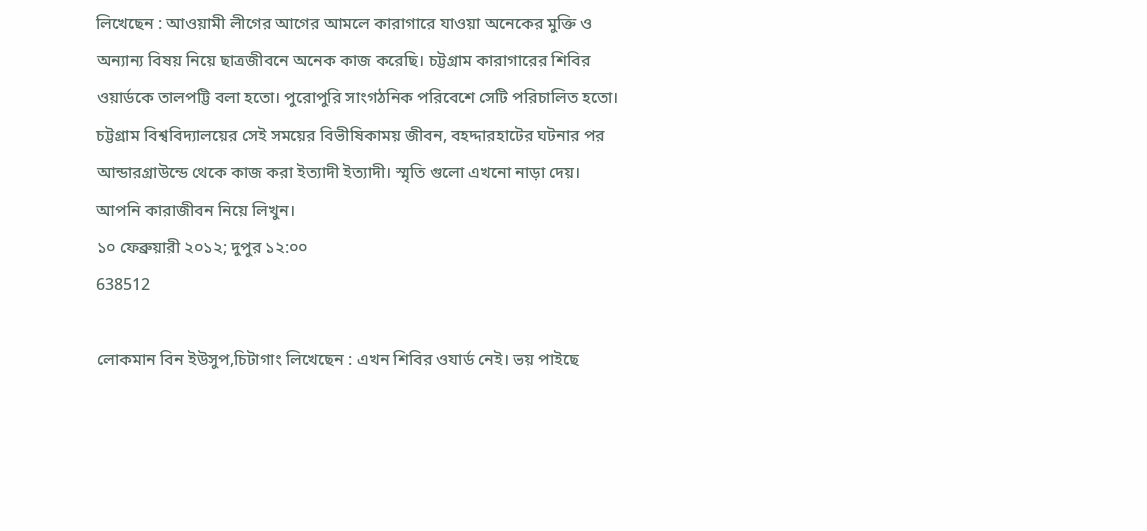লিখেছেন : আওয়ামী লীগের আগের আমলে কারাগারে যাওয়া অনেকের মুক্তি ও অন্যান্য বিষয় নিয়ে ছাত্রজীবনে অনেক কাজ করেছি। চট্টগ্রাম কারাগারের শিবির ওয়ার্ডকে তালপট্টি বলা হতো। পুরোপুরি সাংগঠনিক পরিবেশে সেটি পরিচালিত হতো। চট্টগ্রাম বিশ্ববিদ্যালয়ের সেই সময়ের বিভীষিকাময় জীবন, বহদ্দারহাটের ঘটনার পর আন্ডারগ্রাউন্ডে থেকে কাজ করা ইত্যাদী ইত্যাদী। স্মৃতি গুলো এখনো নাড়া দেয়। আপনি কারাজীবন নিয়ে লিখুন।
১০ ফেব্রুয়ারী ২০১২; দুপুর ১২:০০
638512

লোকমান বিন ইউসুপ,চিটাগাং লিখেছেন : এখন শিবির ওযার্ড নেই। ভয় পাইছে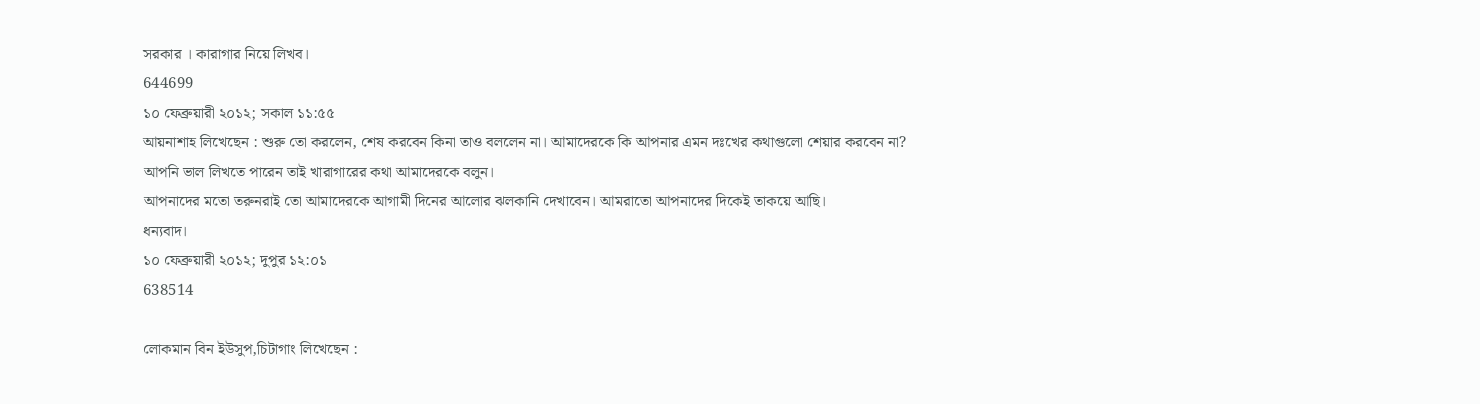সরকার । কারাগার নিয়ে লিখব।
644699
১০ ফেব্রুয়ারী ২০১২; সকাল ১১:৫৫
আয়নাশাহ লিখেছেন : শুরু তো করলেন, শেষ করবেন কিনা তাও বললেন না। আমাদেরকে কি আপনার এমন দঃখের কথাগুলো শেয়ার করবেন না?
আপনি ভাল লিখতে পারেন তাই খারাগারের কথা আমাদেরকে বলুন।
আপনাদের মতো তরুনরাই তো আমাদেরকে আগামী দিনের আলোর ঝলকানি দেখাবেন। আমরাতো আপনাদের দিকেই তাকয়ে আছি।
ধন্যবাদ।
১০ ফেব্রুয়ারী ২০১২; দুপুর ১২:০১
638514

লোকমান বিন ইউসুপ,চিটাগাং লিখেছেন :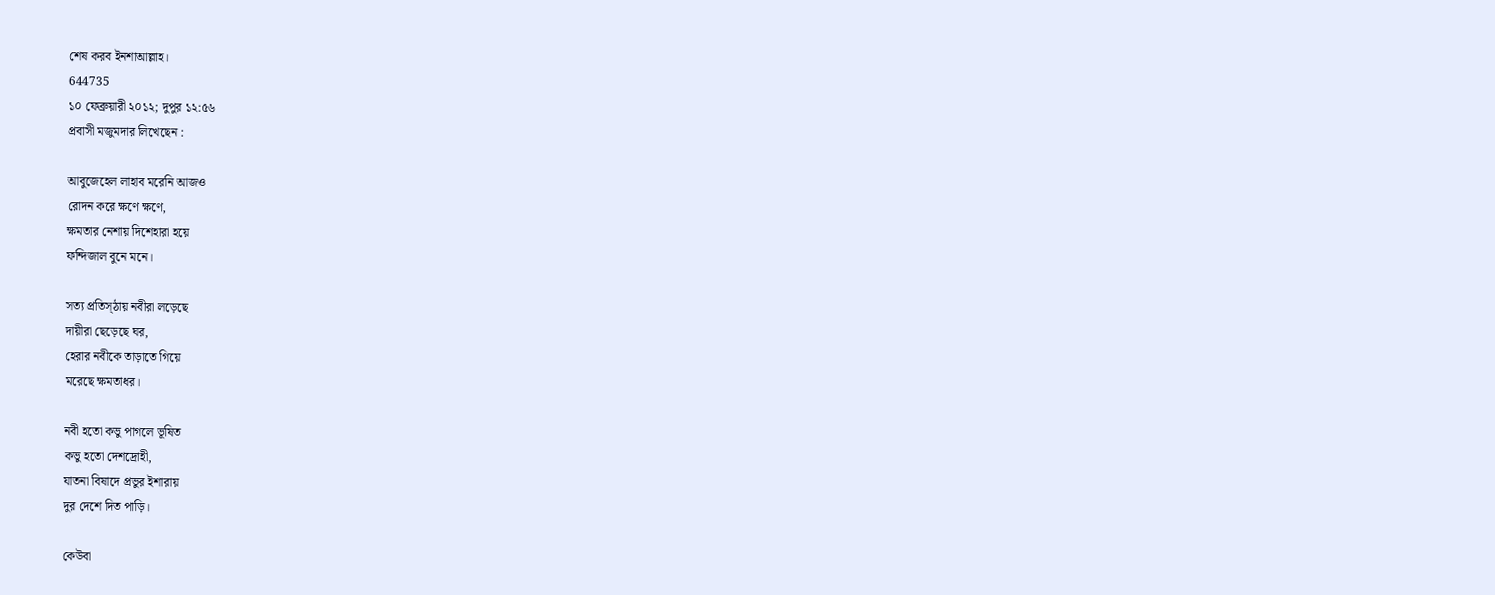শেষ করব ইনশাআল্লাহ।
644735
১০ ফেব্রুয়ারী ২০১২; দুপুর ১২:৫৬
প্রবাসী মজুমদার লিখেছেন :

আবুজেহেল লাহাব মরেনি আজও
রোদন করে ক্ষণে ক্ষণে,
ক্ষমতার নেশায় দিশেহারা হয়ে
ফন্দিজাল বুনে মনে।

সত্য প্রতিস্ঠায় নবীরা লড়েছে
দায়ীরা ছেড়েছে ঘর,
হেরার নবীকে তাড়াতে গিয়ে
মরেছে ক্ষমতাধর।

নবী হতো কভু পাগলে ভূষিত
কভু হতো দেশদ্রোহী,
যাতনা বিষাদে প্রভুর ইশারায়
দুর দেশে দিত পাড়ি।

কেউবা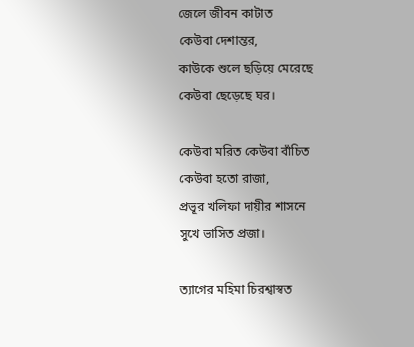জেলে জীবন কাটাত
কেউবা দেশান্তর,
কাউকে শুলে ছড়িয়ে মেরেছে
কেউবা ছেড়েছে ঘর।

কেউবা মরিত কেউবা বাঁচিত
কেউবা হতো রাজা,
প্রভূর খলিফা দায়ীর শাসনে
সুখে ভাসিত প্রজা।

ত্যাগের মহিমা চিরশ্বাস্বত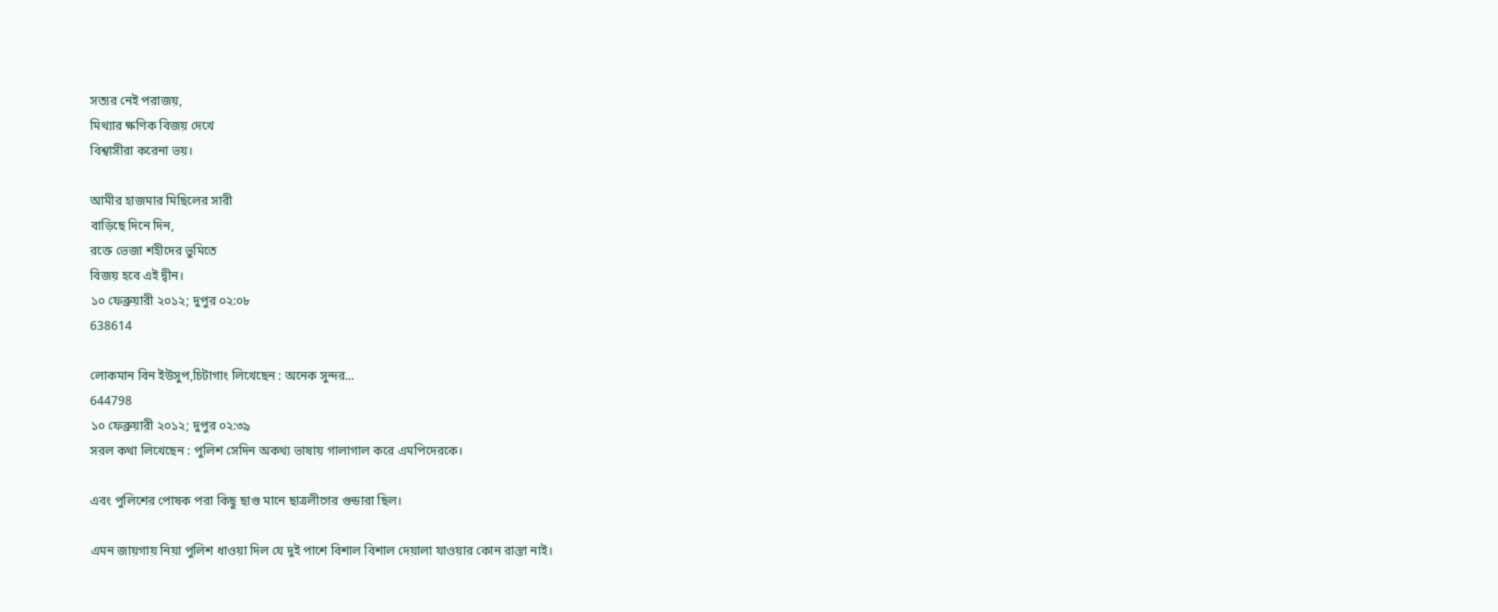সত্যর নেই পরাজয়,
মিথ্যার ক্ষণিক বিজয় দেখে
বিশ্বাসীরা করেনা ভয়।

আমীর হাজমার মিছিলের সারী
বাড়িছে দিনে দিন,
রক্তে ভেজা শহীদের ভুমিতে
বিজয় হবে এই দ্বীন।
১০ ফেব্রুয়ারী ২০১২; দুপুর ০২:০৮
638614

লোকমান বিন ইউসুপ,চিটাগাং লিখেছেন : অনেক সুন্দর...
644798
১০ ফেব্রুয়ারী ২০১২; দুপুর ০২:৩৯
সরল কথা লিখেছেন : পুলিশ সেদিন অকথ্য ভাষায় গালাগাল করে এমপিদেরকে।

এবং পুলিশের পোষক পরা কিছু ছাগু মানে ছাত্রলীগের গুন্ডারা ছিল।

এমন জায়গায় নিয়া পুলিশ ধাওয়া দিল যে দুই পাশে বিশাল বিশাল দেয়ালা যাওয়ার কোন রাস্তা নাই।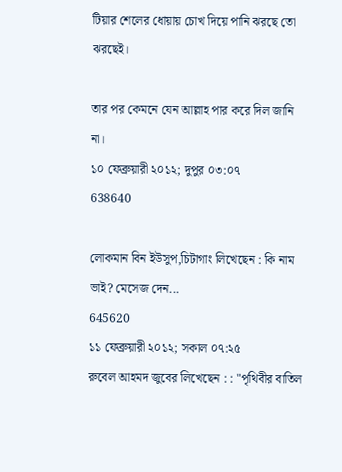টিয়ার শেলের ধোয়ায় চোখ দিয়ে পানি ঝরছে তো ঝরছেই।

তার পর কেমনে যেন আল্লাহ পার করে দিল জানি না।
১০ ফেব্রুয়ারী ২০১২; দুপুর ০৩:০৭
638640

লোকমান বিন ইউসুপ,চিটাগাং লিখেছেন : কি নাম ভাই? মেসেজ দেন...
645620
১১ ফেব্রুয়ারী ২০১২; সকাল ০৭:২৫
রুবেল আহমদ জুবের লিখেছেন : : "পৃথিবীর বাতিল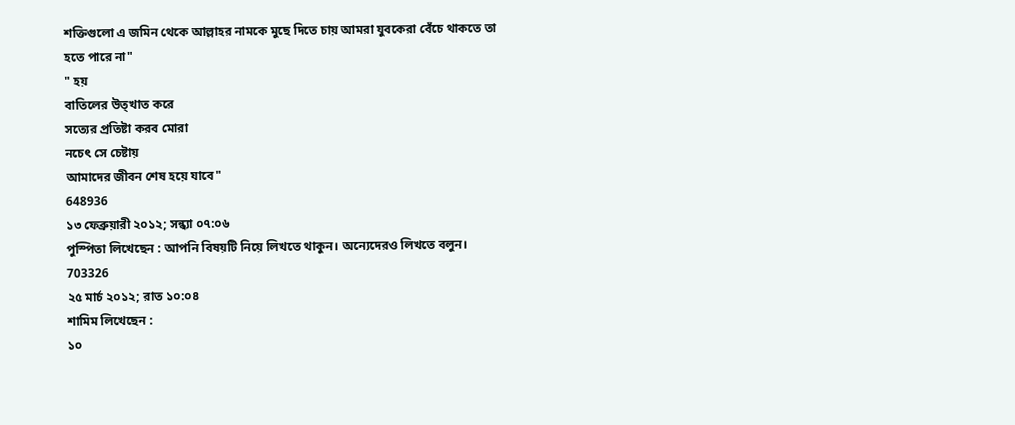শক্তিগুলো এ জমিন থেকে আল্লাহর নামকে মুছে দিতে চায় আমরা যুবকেরা বেঁচে থাকতে তা হতে পারে না"
" হয়
বাতিলের উত্খাত করে
সত্যের প্রতিষ্টা করব মোরা
নচেৎ সে চেষ্টায়
আমাদের জীবন শেষ হয়ে যাবে"
648936
১৩ ফেব্রুয়ারী ২০১২; সন্ধ্যা ০৭:০৬
পুস্পিতা লিখেছেন : আপনি বিষয়টি নিয়ে লিখতে থাকুন। অন্যেদেরও লিখতে বলুন।
703326
২৫ মার্চ ২০১২; রাত ১০:০৪
শামিম লিখেছেন :
১০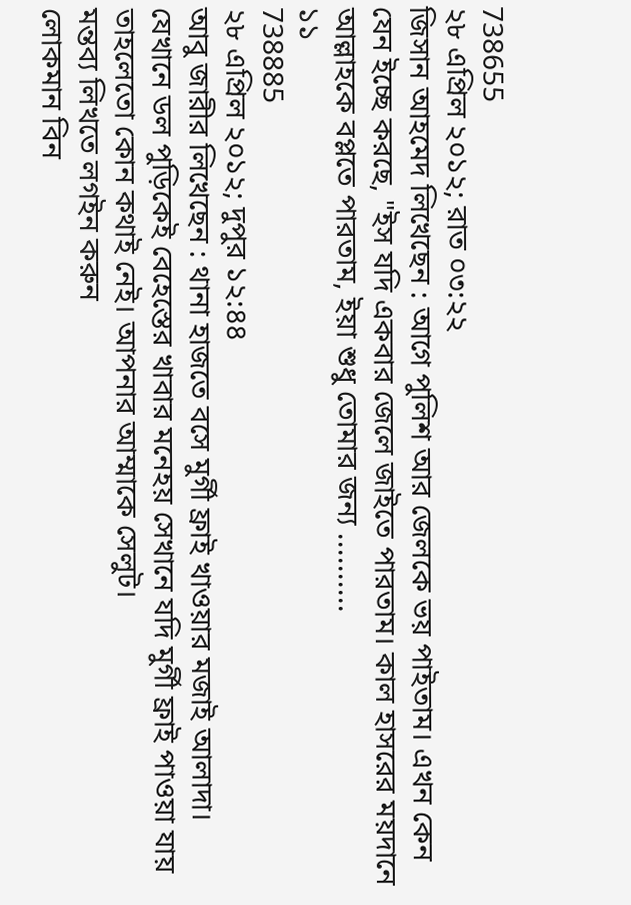738655
২৮ এপ্রিল ২০১২; রাত ০৩:২২
জিসান আহমেদ লিখেছেন : আগে পুলিশ আর জেলকে ভয় পাইতাম। এখন কেন যেন ইচ্ছে করছে, "ইস যদি একবার জেলে জাইতে পারতাম। কাল হাসরের ময়দানে আল্লাহকে বপ্লতে পারতাম, ইয়া শুধু তোমার জন্য ..........
১১
738885
২৮ এপ্রিল ২০১২; দুপুর ১২:৪৪
আবু জারীর লিখেছেন : থানা হাজতে বসে মুর্গী ফ্রাই খাওয়ার মজাই আলাদা। যেখানে ডল পুড়িকেই বেহেস্তের খাবার মনেহয় সেখানে যদি মুর্গী ফ্রাই পাওয়া যায় তাহলেতো কোন কথাই নেই। আপনার আম্মাকে সেলুট।
মন্তব্য লিখতে লগইন করুন
লোকমান বিন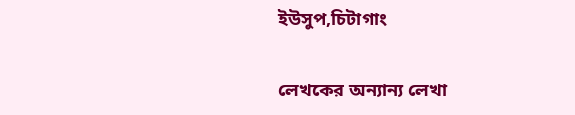ইউসুপ,চিটাগাং

লেখকের অন্যান্য লেখা